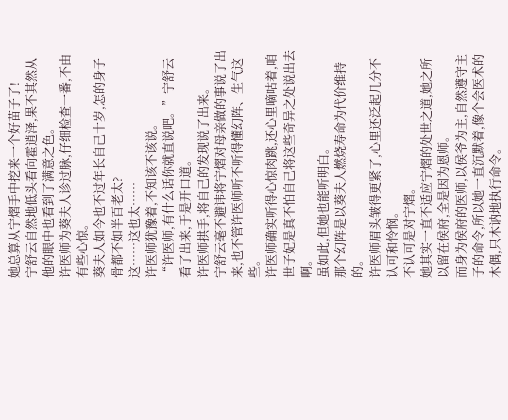她总算从宁熠手中挖来一个好苗子了!
宁舒云自然地低头看向霍逍泽,果不其然从他的眼中也看到了满意之色。
许医师为葵夫人诊过脉,仔细检查一番,不由有些心惊。
葵夫人如今也不过年长自己十岁,怎的身子骨都不如半百老太?
这……这也太……
许医师犹豫着,不知该不该说。
“许医师,有什么话你就直说吧。”宁舒云看了出来,于是开口道。
许医师拱手,将自己的发现说了出来。
宁舒云毫不避讳将宁熠对母亲做的事说了出来,也不管许医师听不听得懂幻阵、生气这些。
许医师确实听得心惊肉跳,还心里嘀咕着,咱世子妃是真不怕自己将这些奇异之处说出去啊。
虽如此,但她也能听明白。
那个幻阵是以葵夫人燃烧寿命为代价维持的。
许医师眉头皱得更紧了,心里还泛起几分不认可和怜悯。
不认可是对宁熠。
她其实一直不适应宁熠的处世之道,她之所以留在侯府,全是因为恩师。
而身为侯府的医师,以侯爷为主,自然遵守主子的命令,所以她一直沉默着,像个会医术的木偶,只木讷地执行命令。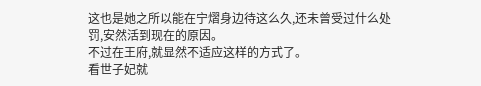这也是她之所以能在宁熠身边待这么久,还未曾受过什么处罚,安然活到现在的原因。
不过在王府,就显然不适应这样的方式了。
看世子妃就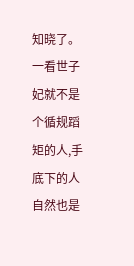知晓了。
一看世子妃就不是个循规蹈矩的人,手底下的人自然也是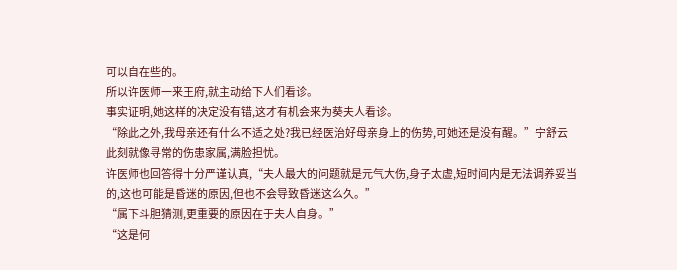可以自在些的。
所以许医师一来王府,就主动给下人们看诊。
事实证明,她这样的决定没有错,这才有机会来为葵夫人看诊。
“除此之外,我母亲还有什么不适之处?我已经医治好母亲身上的伤势,可她还是没有醒。”宁舒云此刻就像寻常的伤患家属,满脸担忧。
许医师也回答得十分严谨认真,“夫人最大的问题就是元气大伤,身子太虚,短时间内是无法调养妥当的,这也可能是昏迷的原因,但也不会导致昏迷这么久。”
“属下斗胆猜测,更重要的原因在于夫人自身。”
“这是何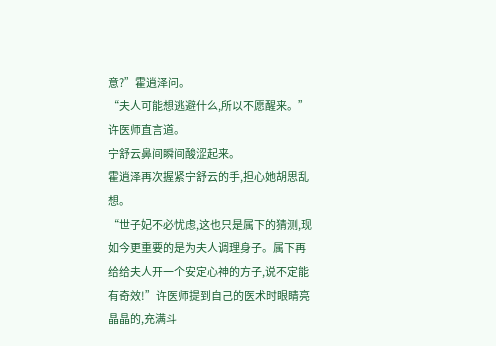意?”霍逍泽问。
“夫人可能想逃避什么,所以不愿醒来。”许医师直言道。
宁舒云鼻间瞬间酸涩起来。
霍逍泽再次握紧宁舒云的手,担心她胡思乱想。
“世子妃不必忧虑,这也只是属下的猜测,现如今更重要的是为夫人调理身子。属下再给给夫人开一个安定心神的方子,说不定能有奇效!”许医师提到自己的医术时眼睛亮晶晶的,充满斗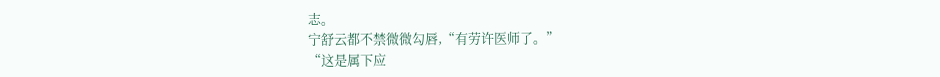志。
宁舒云都不禁微微勾唇,“有劳许医师了。”
“这是属下应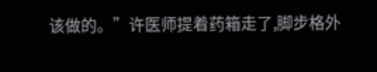该做的。”许医师提着药箱走了,脚步格外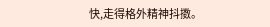快,走得格外精神抖擞。